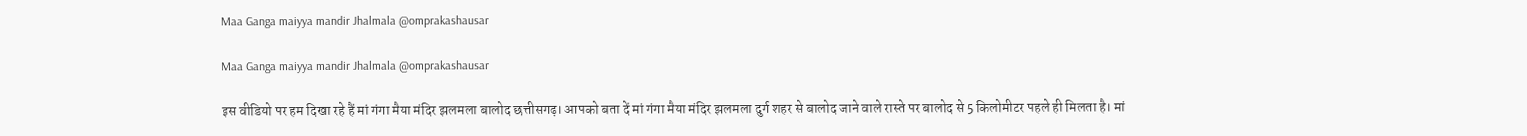Maa Ganga maiyya mandir Jhalmala @omprakashausar

Maa Ganga maiyya mandir Jhalmala @omprakashausar

इस वीडियो पर हम दिखा रहे हैं मां गंगा मैया मंदिर झलमला बालोद छत्तीसगढ़। आपको बता दें मां गंगा मैया मंदिर झलमला दुर्ग शहर से बालोद जाने वाले रास्ते पर बालोद से 5 किलोमीटर पहले ही मिलता है। मां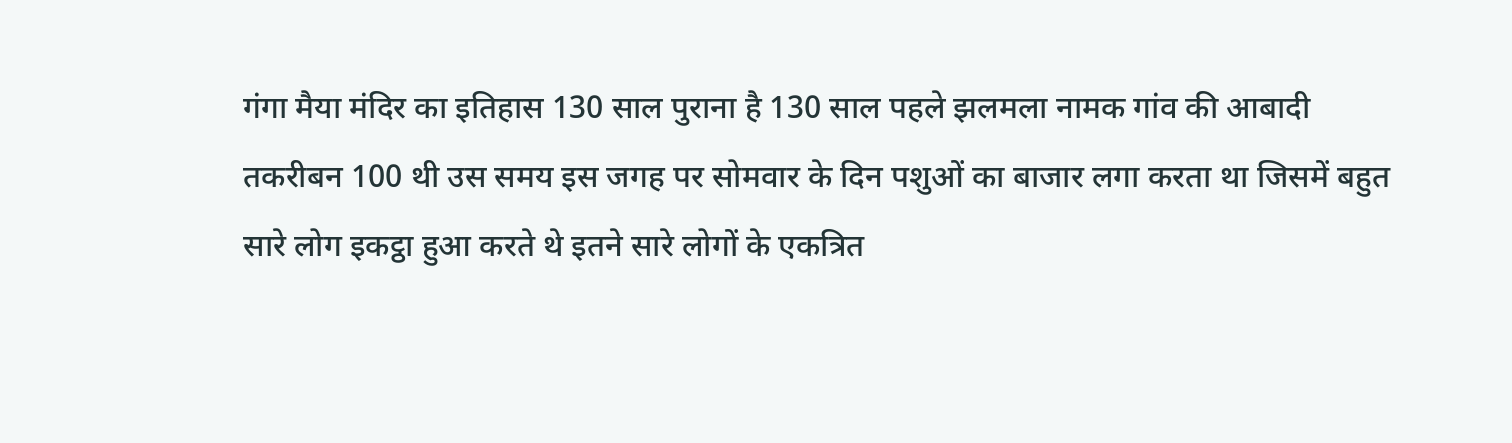गंगा मैया मंदिर का इतिहास 130 साल पुराना है 130 साल पहले झलमला नामक गांव की आबादी तकरीबन 100 थी उस समय इस जगह पर सोमवार के दिन पशुओं का बाजार लगा करता था जिसमें बहुत सारे लोग इकट्ठा हुआ करते थे इतने सारे लोगों के एकत्रित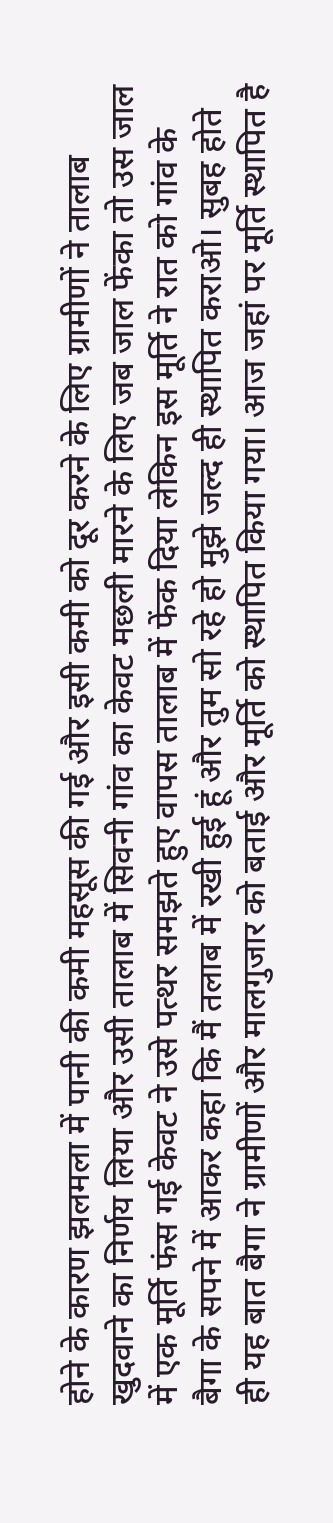होने के कारण झलमला में पानी की कमी महसूस की गई और इसी कमी को दूर करने के लिए ग्रामीणों ने तालाब खुदवाने का निर्णय लिया और उसी तालाब में सिवनी गांव का केवट मछली मारने के लिए जब जाल फेंका तो उस जाल में एक मूर्ति फंस गई केवट ने उसे पत्थर समझते हुए वापस तालाब में फेंक दिया लेकिन इस मूर्ति ने रात को गांव के बैगा के सपने में आकर कहा कि मैं तलाब में रखी हुई हूं और तुम सो रहे हो मुझे जल्द ही स्थापित कराओ। सुबह होते ही यह बात बैगा ने ग्रामीणों और मालगुजार को बताई और मूर्ति को स्थापित किया गया। आज जहां पर मूर्ति स्थापित है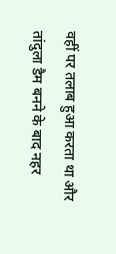वहीं पर तलाब हुआ करता था और तांदुला डैम बनने के बाद नहर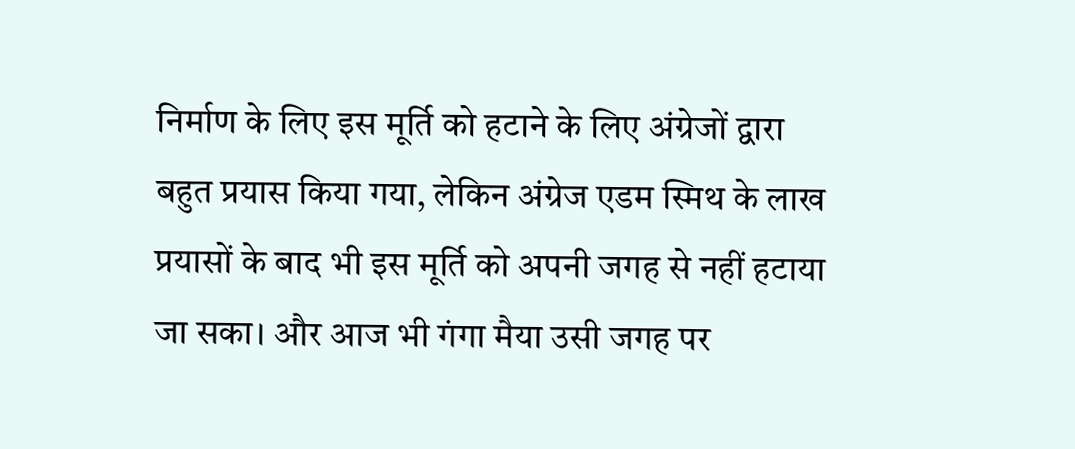निर्माण के लिए इस मूर्ति को हटाने के लिए अंग्रेजों द्वारा बहुत प्रयास किया गया, लेकिन अंग्रेज एडम स्मिथ के लाख प्रयासों के बाद भी इस मूर्ति को अपनी जगह से नहीं हटाया जा सका। और आज भी गंगा मैया उसी जगह पर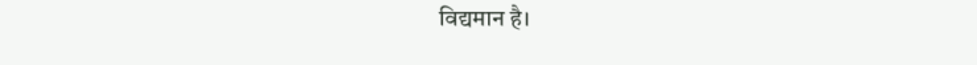विद्यमान है।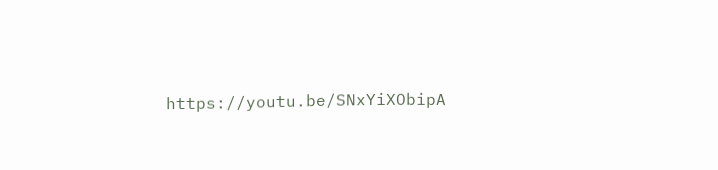https://youtu.be/SNxYiXObipA